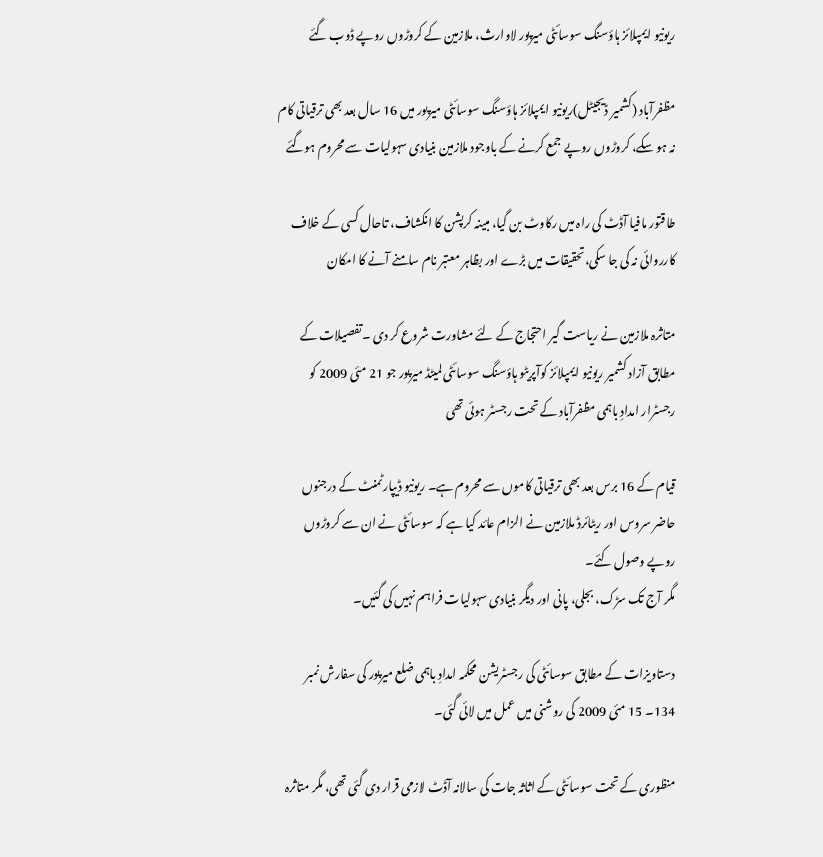ریونیو ایمپلائز ہاؤسنگ سوسائٹی میرپور لاوارث، ملازمین کے کروڑوں روپے ڈوب گئے

مظفرآباد (کشمیر ڈیجیٹل)ریونیو ایمپلائز ہاؤسنگ سوسائٹی میرپور میں 16 سال بعد بھی ترقیاتی کام نہ ہو سکے، کروڑوں روپے جمع کرنے کے باوجود ملازمین بنیادی سہولیات سے محروم ہوگئے

طاقتور مافیا آڈٹ کی راہ میں رکاوٹ بن گیا، مبینہ کرپشن کا انکشاف، تاحال کسی کے خلاف کارروائی نہ کی جا سکی،تحقیقات میں بڑے اور بظاہر معتبر نام سامنے آنے کا امکان

متاثرہ ملازمین نے ریاست گیر احتجاج کے لئے مشاورت شروع کر دی ۔تفصیلات کے مطابق آزاد کشمیر ریونیو ایمپلائز کوآپریٹو ہاؤسنگ سوسائٹی لمیٹڈ میرپور جو 21 مئی 2009 کو رجسٹرار امدادِ باہمی مظفرآباد کے تحت رجسٹر ہوئی تھی

قیام کے 16 برس بعد بھی ترقیاتی کاموں سے محروم ہے۔ ریونیو ڈیپارٹمنٹ کے درجنوں حاضر سروس اور ریٹائرڈ ملازمین نے الزام عائد کیا ہے کہ سوسائٹی نے ان سے کروڑوں روپے وصول کئے۔
مگر آج تک سڑک، بجلی، پانی اور دیگر بنیادی سہولیات فراہم نہیں کی گئیں۔

دستاویزات کے مطابق سوسائٹی کی رجسٹریشن محکمہ امدادِ باہمی ضلع میرپور کی سفارش نمبر 134۔ 15 مئی 2009 کی روشنی میں عمل میں لائی گئی۔

منظوری کے تحت سوسائٹی کے اثاثہ جات کی سالانہ آڈٹ لازمی قرار دی گئی تھی، مگر متاثرہ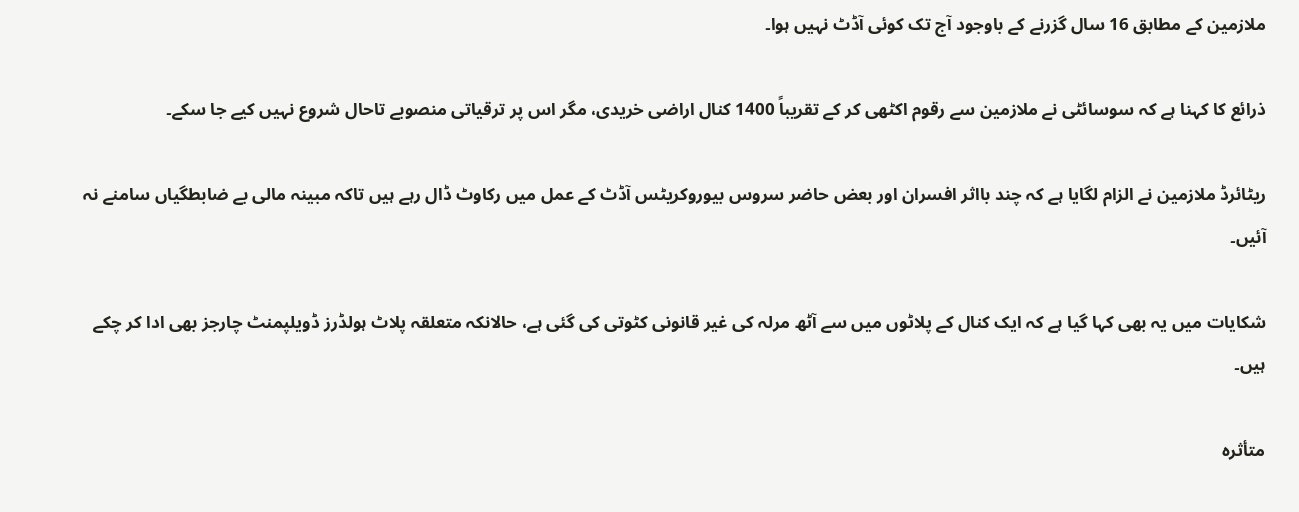ملازمین کے مطابق 16 سال گزرنے کے باوجود آج تک کوئی آڈٹ نہیں ہوا۔

ذرائع کا کہنا ہے کہ سوسائٹی نے ملازمین سے رقوم اکٹھی کر کے تقریباً 1400 کنال اراضی خریدی، مگر اس پر ترقیاتی منصوبے تاحال شروع نہیں کیے جا سکے۔

ریٹائرڈ ملازمین نے الزام لگایا ہے کہ چند بااثر افسران اور بعض حاضر سروس بیوروکریٹس آڈٹ کے عمل میں رکاوٹ ڈال رہے ہیں تاکہ مبینہ مالی بے ضابطگیاں سامنے نہ آئیں۔

شکایات میں یہ بھی کہا گیا ہے کہ ایک کنال کے پلاٹوں میں سے آٹھ مرلہ کی غیر قانونی کٹوتی کی گئی ہے، حالانکہ متعلقہ پلاٹ ہولڈرز ڈویلپمنٹ چارجز بھی ادا کر چکے ہیں۔

متأثرہ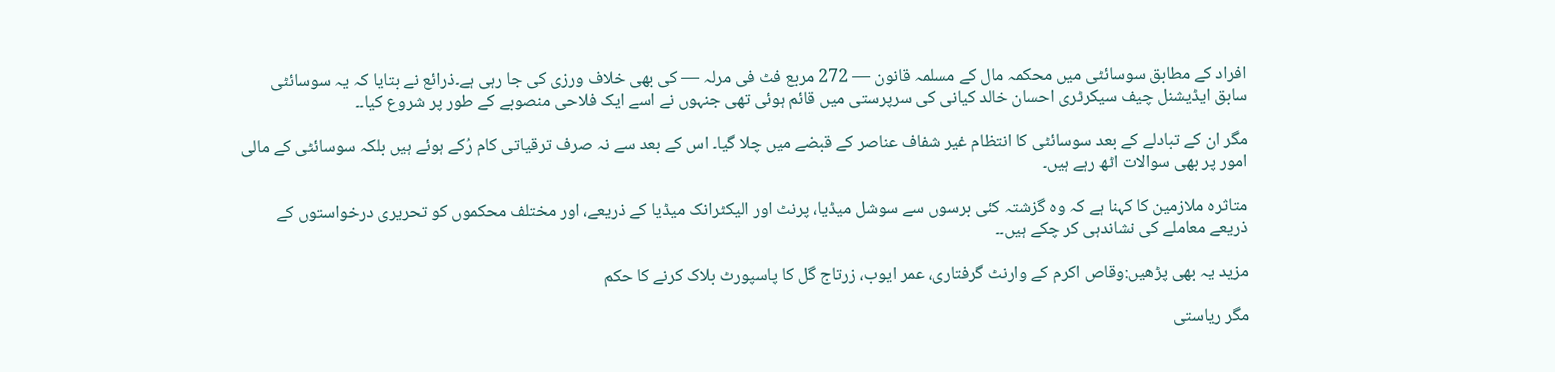افراد کے مطابق سوسائٹی میں محکمہ مال کے مسلمہ قانون — 272 مربع فٹ فی مرلہ — کی بھی خلاف ورزی کی جا رہی ہے۔ذرائع نے بتایا کہ یہ سوسائٹی سابق ایڈیشنل چیف سیکرٹری احسان خالد کیانی کی سرپرستی میں قائم ہوئی تھی جنہوں نے اسے ایک فلاحی منصوبے کے طور پر شروع کیا۔۔

مگر ان کے تبادلے کے بعد سوسائٹی کا انتظام غیر شفاف عناصر کے قبضے میں چلا گیا۔ اس کے بعد سے نہ صرف ترقیاتی کام رُکے ہوئے ہیں بلکہ سوسائٹی کے مالی امور پر بھی سوالات اٹھ رہے ہیں۔

متاثرہ ملازمین کا کہنا ہے کہ وہ گزشتہ کئی برسوں سے سوشل میڈیا، پرنٹ اور الیکٹرانک میڈیا کے ذریعے، اور مختلف محکموں کو تحریری درخواستوں کے ذریعے معاملے کی نشاندہی کر چکے ہیں۔۔

مزید یہ بھی پڑھیں:وقاص اکرم کے وارنٹ گرفتاری، عمر ایوب، زرتاج گل کا پاسپورٹ بلاک کرنے کا حکم

مگر ریاستی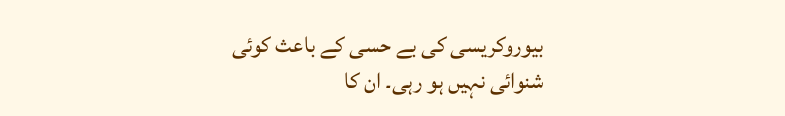بیوروکریسی کی بے حسی کے باعث کوئی شنوائی نہیں ہو رہی۔ ان کا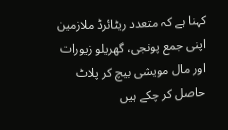کہنا ہے کہ متعدد ریٹائرڈ ملازمین اپنی جمع پونجی، گھریلو زیورات اور مال مویشی بیچ کر پلاٹ حاصل کر چکے ہیں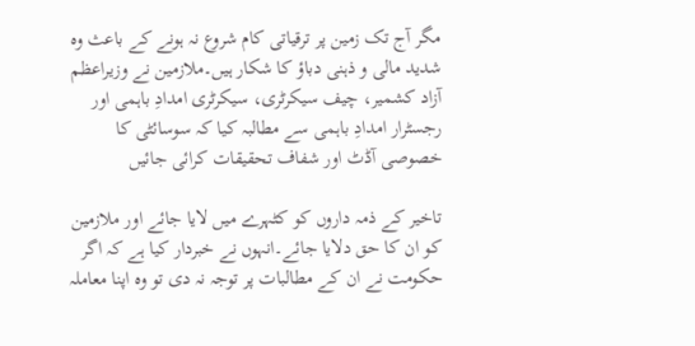مگر آج تک زمین پر ترقیاتی کام شروع نہ ہونے کے باعث وہ شدید مالی و ذہنی دباؤ کا شکار ہیں۔ملازمین نے وزیراعظم آزاد کشمیر، چیف سیکرٹری، سیکرٹری امدادِ باہمی اور رجسٹرار امدادِ باہمی سے مطالبہ کیا کہ سوسائٹی کا خصوصی آڈٹ اور شفاف تحقیقات کرائی جائیں

تاخیر کے ذمہ داروں کو کٹہرے میں لایا جائے اور ملازمین کو ان کا حق دلایا جائے۔انہوں نے خبردار کیا ہے کہ اگر حکومت نے ان کے مطالبات پر توجہ نہ دی تو وہ اپنا معاملہ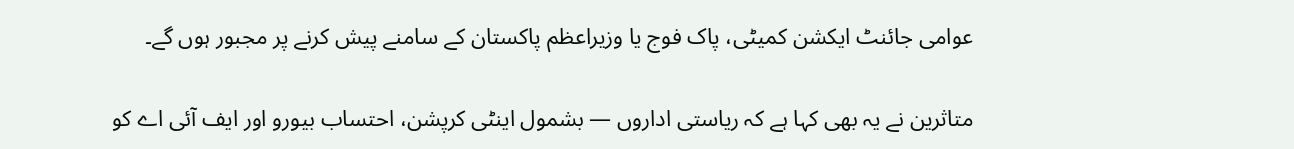عوامی جائنٹ ایکشن کمیٹی، پاک فوج یا وزیراعظم پاکستان کے سامنے پیش کرنے پر مجبور ہوں گے۔

متاثرین نے یہ بھی کہا ہے کہ ریاستی اداروں — بشمول اینٹی کرپشن، احتساب بیورو اور ایف آئی اے کو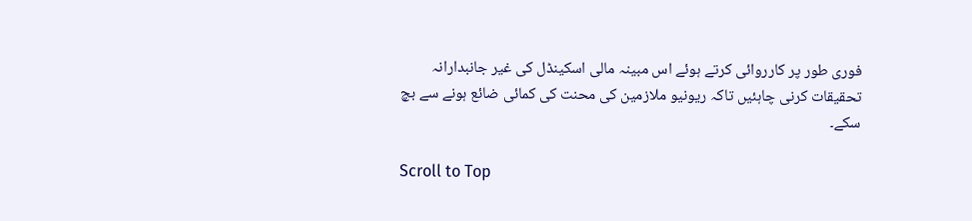فوری طور پر کارروائی کرتے ہوئے اس مبینہ مالی اسکینڈل کی غیر جانبدارانہ تحقیقات کرنی چاہئیں تاکہ ریونیو ملازمین کی محنت کی کمائی ضائع ہونے سے بچ سکے۔

Scroll to Top